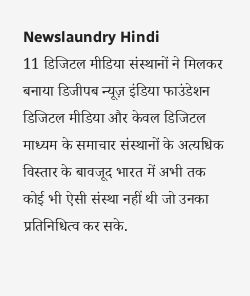Newslaundry Hindi
11 डिजिटल मीडिया संस्थानों ने मिलकर बनाया डिजीपब न्यूज़ इंडिया फाउंडेशन
डिजिटल मीडिया और केवल डिजिटल माध्यम के समाचार संस्थानों के अत्यधिक विस्तार के बावजूद भारत में अभी तक कोई भी ऐसी संस्था नहीं थी जो उनका प्रतिनिधित्व कर सके.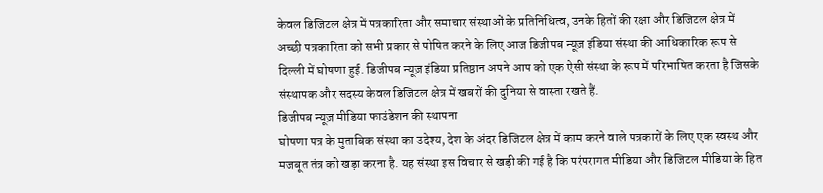केवल डिजिटल क्षेत्र में पत्रकारिता और समाचार संस्थाओं के प्रतिनिधित्व, उनके हितों की रक्षा और डिजिटल क्षेत्र में अच्छी पत्रकारिता को सभी प्रकार से पोषित करने के लिए आज डिजीपब न्यूज़ इंडिया संस्था की आधिकारिक रूप से दिल्ली में घोषणा हुई. डिजीपब न्यूज़ इंडिया प्रतिष्ठान अपने आप को एक ऐसी संस्था के रूप में परिभाषित करता है जिसके संस्थापक और सदस्य केवल डिजिटल क्षेत्र में खबरों की दुनिया से वास्ता रखते हैं.
डिजीपब न्यूज़ मीडिया फाउंडेशन की स्थापना
घोषणा पत्र के मुताबिक संस्था का उदेश्य, देश के अंदर डिजिटल क्षेत्र में काम करने वाले पत्रकारों के लिए एक स्वस्थ और मजबूत तंत्र को खड़ा करना है. यह संस्था इस विचार से खड़ी की गई है कि परंपरागत मीडिया और डिजिटल मीडिया के हित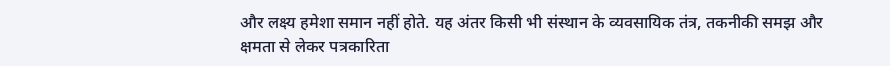और लक्ष्य हमेशा समान नहीं होते. यह अंतर किसी भी संस्थान के व्यवसायिक तंत्र, तकनीकी समझ और क्षमता से लेकर पत्रकारिता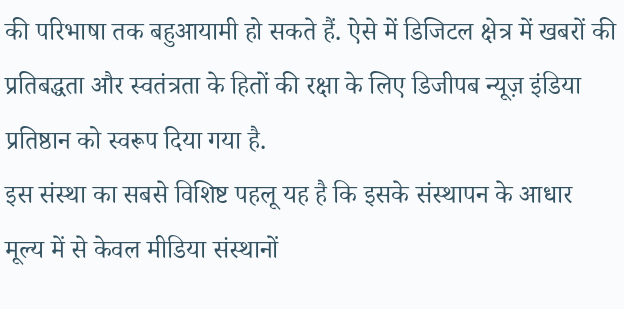की परिभाषा तक बहुआयामी हो सकते हैं. ऐसे में डिजिटल क्षेत्र में खबरों की प्रतिबद्धता और स्वतंत्रता के हितों की रक्षा के लिए डिजीपब न्यूज़ इंडिया प्रतिष्ठान को स्वरूप दिया गया है.
इस संस्था का सबसे विशिष्ट पहलू यह है कि इसके संस्थापन के आधार मूल्य में से केवल मीडिया संस्थानों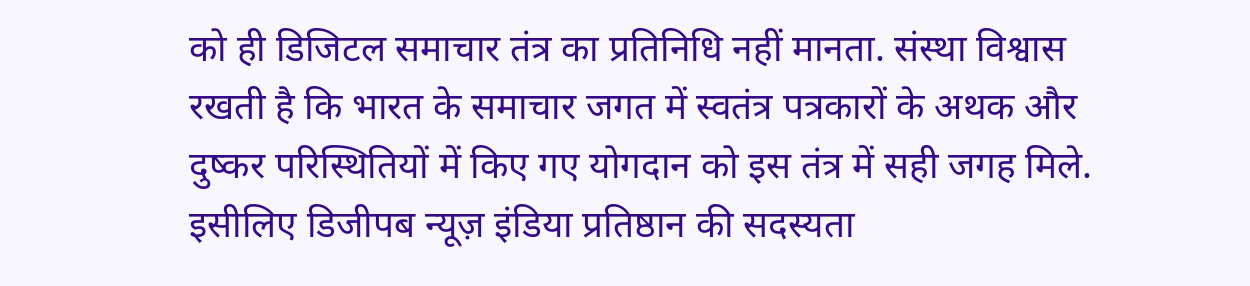को ही डिजिटल समाचार तंत्र का प्रतिनिधि नहीं मानता. संस्था विश्वास रखती है कि भारत के समाचार जगत में स्वतंत्र पत्रकारों के अथक और दुष्कर परिस्थितियों में किए गए योगदान को इस तंत्र में सही जगह मिले. इसीलिए डिजीपब न्यूज़ इंडिया प्रतिष्ठान की सदस्यता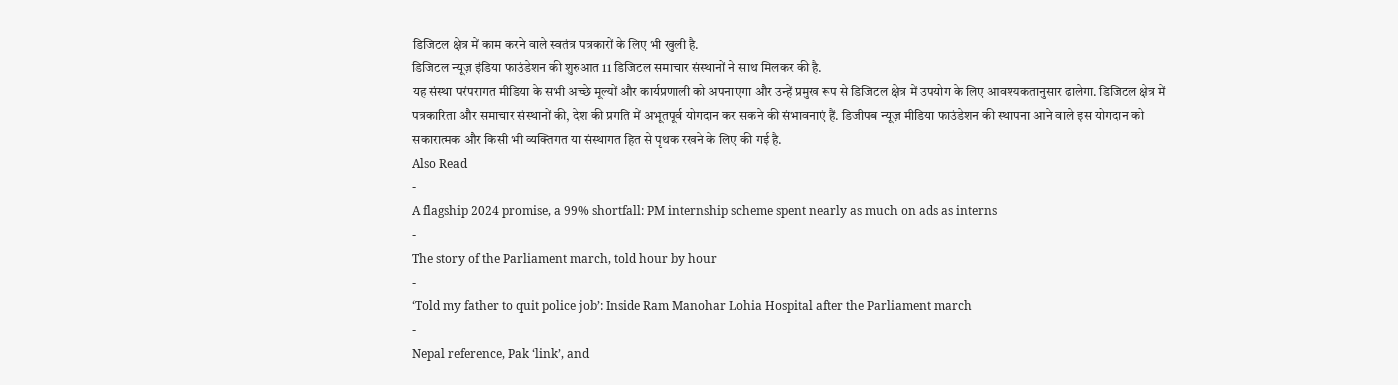डिजिटल क्षेत्र में काम करने वाले स्वतंत्र पत्रकारों के लिए भी खुली है.
डिजिटल न्यूज़ इंडिया फाउंडेशन की शुरुआत 11 डिजिटल समाचार संस्थानों ने साथ मिलकर की है.
यह संस्था परंपरागत मीडिया के सभी अच्छे मूल्यों और कार्यप्रणाली को अपनाएगा और उन्हें प्रमुख रूप से डिजिटल क्षेत्र में उपयोग के लिए आवश्यकतानुसार ढालेगा. डिजिटल क्षेत्र में पत्रकारिता और समाचार संस्थानों की, देश की प्रगति में अभूतपूर्व योगदान कर सकने की संभावनाएं हैं. डिजीपब न्यूज़ मीडिया फाउंडेशन की स्थापना आने वाले इस योगदान को सकारात्मक और किसी भी व्यक्तिगत या संस्थागत हित से पृथक रखने के लिए की गई है.
Also Read
-
A flagship 2024 promise, a 99% shortfall: PM internship scheme spent nearly as much on ads as interns
-
The story of the Parliament march, told hour by hour
-
‘Told my father to quit police job’: Inside Ram Manohar Lohia Hospital after the Parliament march
-
Nepal reference, Pak ‘link’, and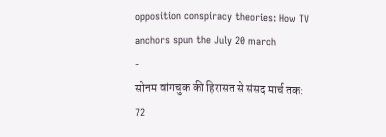opposition conspiracy theories: How TV anchors spun the July 20 march
-
सोनम वांगचुक की हिरासत से संसद मार्च तक: 72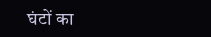घंटों का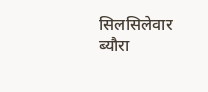सिलसिलेवार ब्यौरा